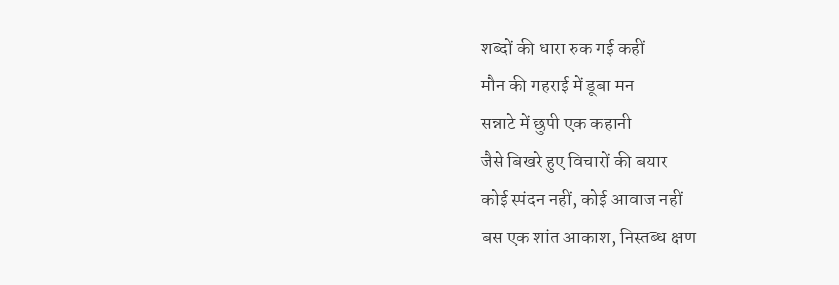शब्दों की धारा रुक गई कहीं
मौन की गहराई में डूबा मन
सन्नाटे में छुपी एक कहानी
जैसे बिखरे हुए विचारों की बयार
कोई स्पंदन नहीं, कोई आवाज नहीं
बस एक शांत आकाश, निस्तब्ध क्षण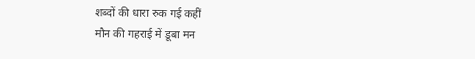शब्दों की धारा रुक गई कहीं
मौन की गहराई में डूबा मन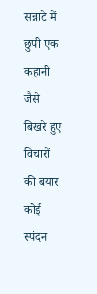सन्नाटे में छुपी एक कहानी
जैसे बिखरे हुए विचारों की बयार
कोई स्पंदन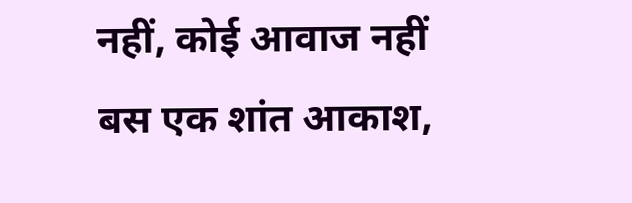नहीं, कोई आवाज नहीं
बस एक शांत आकाश,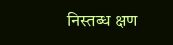निस्तब्ध क्षण